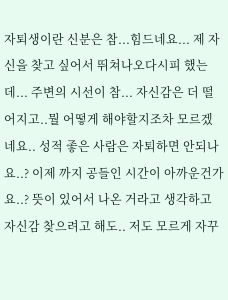자퇴생이란 신분은 참...힘드네요... 제 자신을 찾고 싶어서 뛰쳐나오다시피 했는데... 주변의 시선이 참... 자신감은 더 떨어지고..뭘 어떻게 해야할지조차 모르겠네요.. 성적 좋은 사람은 자퇴하면 안되나요..? 이제 까지 공들인 시간이 아까운건가요..? 뜻이 있어서 나온 거라고 생각하고 자신감 찾으려고 해도.. 저도 모르게 자꾸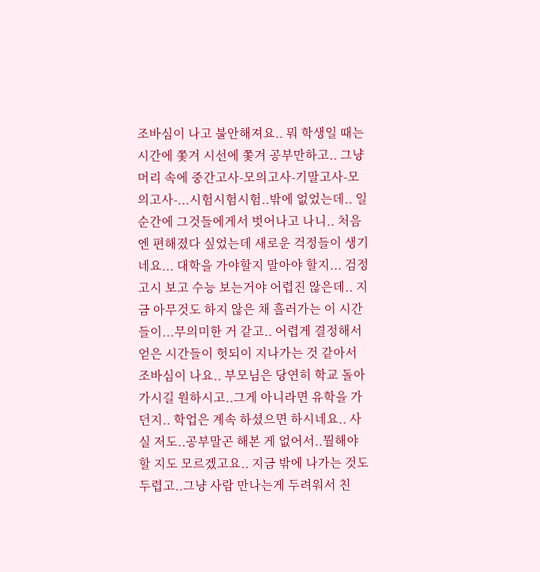조바심이 나고 불안해져요.. 뭐 학생일 때는 시간에 쫓겨 시선에 쫓겨 공부만하고.. 그냥 머리 속에 중간고사-모의고사-기말고사-모의고사-...시험시험시험..밖에 없었는데.. 일순간에 그것들에게서 벗어나고 나니.. 처음엔 편해졌다 싶었는데 새로운 걱정들이 생기네요... 대학을 가야할지 말아야 할지... 검정고시 보고 수능 보는거야 어렵진 않은데.. 지금 아무것도 하지 않은 채 흘러가는 이 시간들이...무의미한 거 같고.. 어렵게 결정해서 얻은 시간들이 헛되이 지나가는 것 같아서 조바심이 나요.. 부모님은 당연히 학교 돌아가시길 원하시고..그게 아니라면 유학을 가던지.. 학업은 계속 하셨으면 하시네요.. 사실 저도..공부말곤 해본 게 없어서..뭘해야 할 지도 모르겠고요.. 지금 밖에 나가는 것도 두렵고..그냥 사람 만나는게 두려워서 친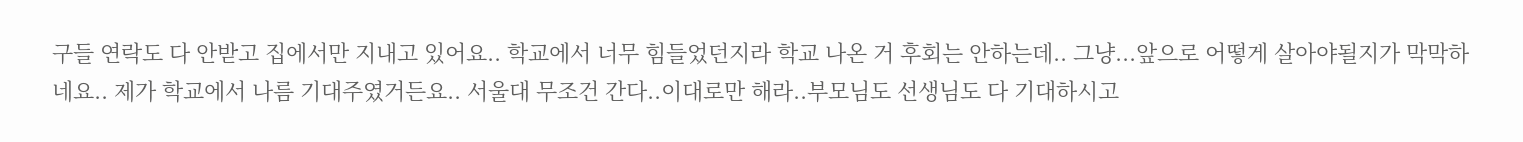구들 연락도 다 안받고 집에서만 지내고 있어요.. 학교에서 너무 힘들었던지라 학교 나온 거 후회는 안하는데.. 그냥...앞으로 어떻게 살아야될지가 막막하네요.. 제가 학교에서 나름 기대주였거든요.. 서울대 무조건 간다..이대로만 해라..부모님도 선생님도 다 기대하시고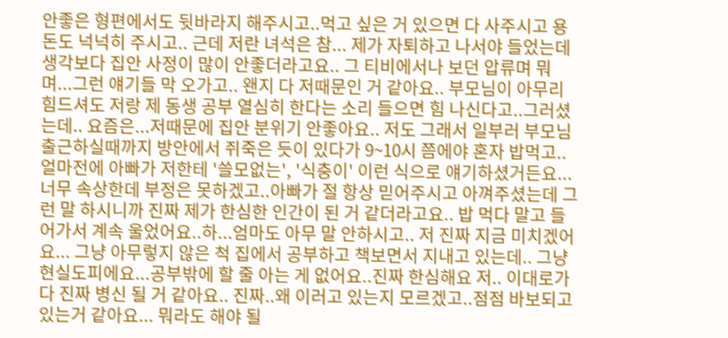안좋은 형편에서도 뒷바라지 해주시고..먹고 싶은 거 있으면 다 사주시고 용돈도 넉넉히 주시고.. 근데 저란 녀석은 참... 제가 자퇴하고 나서야 들었는데 생각보다 집안 사정이 많이 안좋더라고요.. 그 티비에서나 보던 압류며 뭐며...그런 얘기들 막 오가고.. 왠지 다 저때문인 거 같아요.. 부모님이 아무리 힘드셔도 저랑 제 동생 공부 열심히 한다는 소리 들으면 힘 나신다고..그러셨는데.. 요즘은...저때문에 집안 분위기 안좋아요.. 저도 그래서 일부러 부모님 출근하실때까지 방안에서 쥐죽은 듯이 있다가 9~10시 쯤에야 혼자 밥먹고.. 얼마전에 아빠가 저한테 '쓸모없는', '식충이' 이런 식으로 얘기하셨거든요... 너무 속상한데 부정은 못하겠고..아빠가 절 항상 믿어주시고 아껴주셨는데 그런 말 하시니까 진짜 제가 한심한 인간이 된 거 같더라고요.. 밥 먹다 말고 들어가서 계속 울었어요..하...엄마도 아무 말 안하시고.. 저 진짜 지금 미치겠어요... 그냥 아무렇지 않은 척 집에서 공부하고 책보면서 지내고 있는데.. 그냥 현실도피에요...공부밖에 할 줄 아는 게 없어요..진짜 한심해요 저.. 이대로가다 진짜 병신 될 거 같아요.. 진짜..왜 이러고 있는지 모르겠고..점점 바보되고 있는거 같아요... 뭐라도 해야 될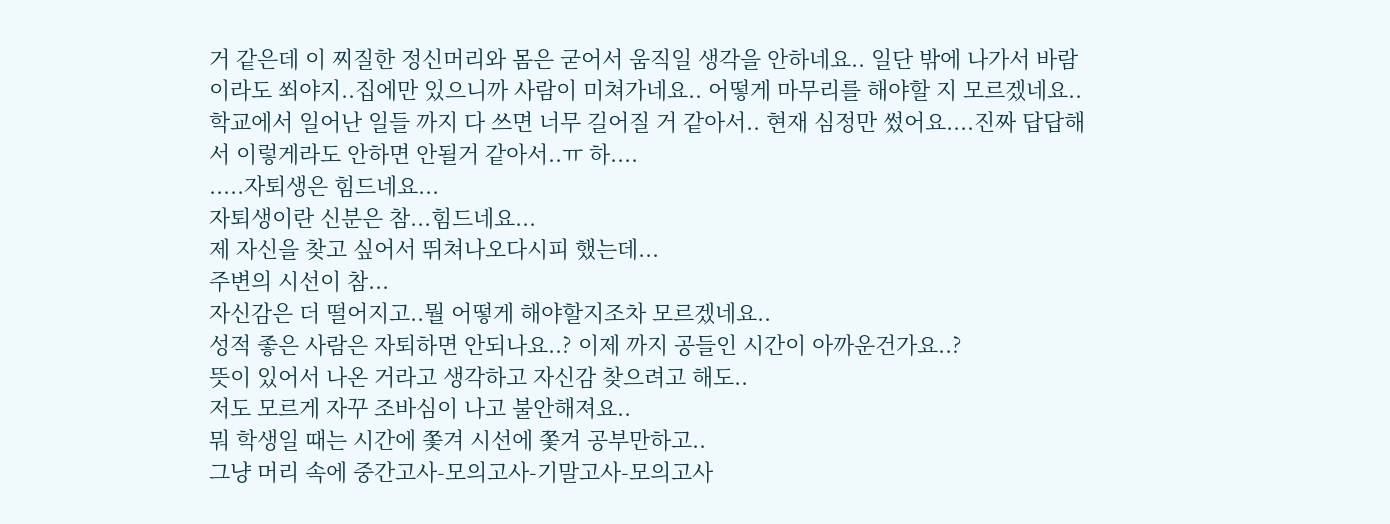거 같은데 이 찌질한 정신머리와 몸은 굳어서 움직일 생각을 안하네요.. 일단 밖에 나가서 바람이라도 쐬야지..집에만 있으니까 사람이 미쳐가네요.. 어떻게 마무리를 해야할 지 모르겠네요.. 학교에서 일어난 일들 까지 다 쓰면 너무 길어질 거 같아서.. 현재 심정만 썼어요....진짜 답답해서 이렇게라도 안하면 안될거 같아서..ㅠ 하....
.....자퇴생은 힘드네요...
자퇴생이란 신분은 참...힘드네요...
제 자신을 찾고 싶어서 뛰쳐나오다시피 했는데...
주변의 시선이 참...
자신감은 더 떨어지고..뭘 어떻게 해야할지조차 모르겠네요..
성적 좋은 사람은 자퇴하면 안되나요..? 이제 까지 공들인 시간이 아까운건가요..?
뜻이 있어서 나온 거라고 생각하고 자신감 찾으려고 해도..
저도 모르게 자꾸 조바심이 나고 불안해져요..
뭐 학생일 때는 시간에 쫓겨 시선에 쫓겨 공부만하고..
그냥 머리 속에 중간고사-모의고사-기말고사-모의고사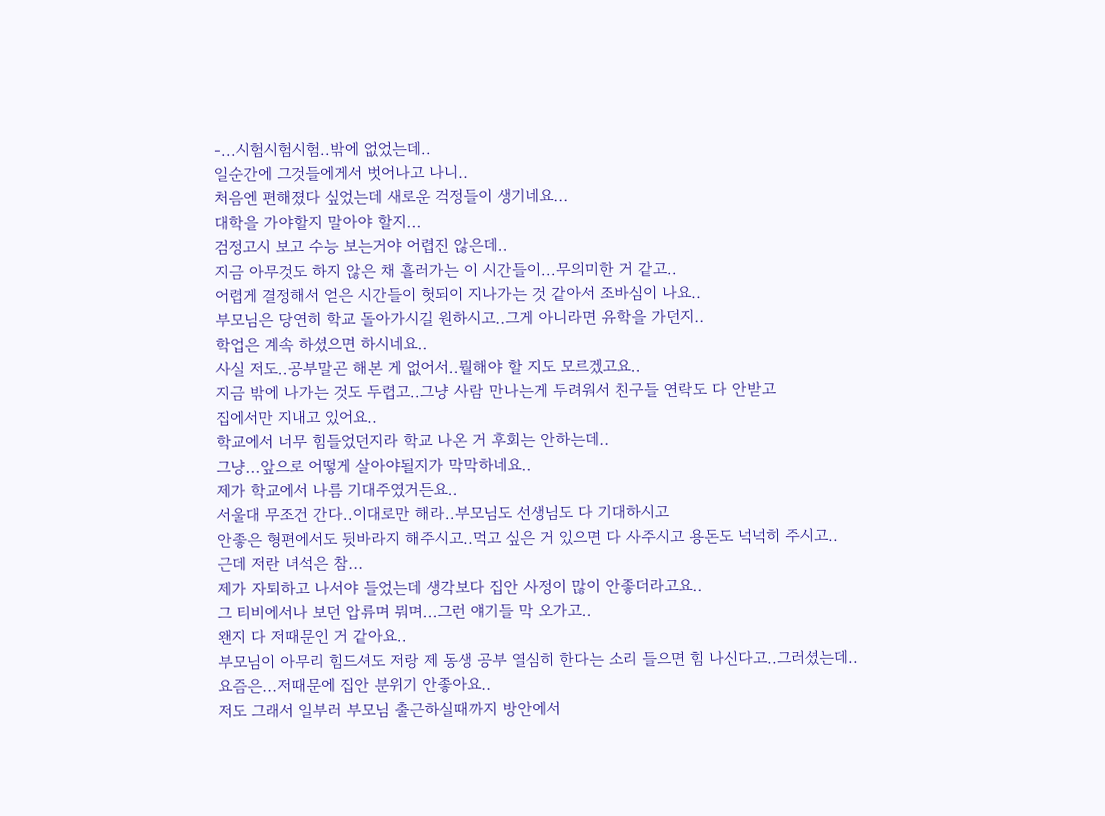-...시험시험시험..밖에 없었는데..
일순간에 그것들에게서 벗어나고 나니..
처음엔 편해졌다 싶었는데 새로운 걱정들이 생기네요...
대학을 가야할지 말아야 할지...
검정고시 보고 수능 보는거야 어렵진 않은데..
지금 아무것도 하지 않은 채 흘러가는 이 시간들이...무의미한 거 같고..
어렵게 결정해서 얻은 시간들이 헛되이 지나가는 것 같아서 조바심이 나요..
부모님은 당연히 학교 돌아가시길 원하시고..그게 아니라면 유학을 가던지..
학업은 계속 하셨으면 하시네요..
사실 저도..공부말곤 해본 게 없어서..뭘해야 할 지도 모르겠고요..
지금 밖에 나가는 것도 두렵고..그냥 사람 만나는게 두려워서 친구들 연락도 다 안받고
집에서만 지내고 있어요..
학교에서 너무 힘들었던지라 학교 나온 거 후회는 안하는데..
그냥...앞으로 어떻게 살아야될지가 막막하네요..
제가 학교에서 나름 기대주였거든요..
서울대 무조건 간다..이대로만 해라..부모님도 선생님도 다 기대하시고
안좋은 형편에서도 뒷바라지 해주시고..먹고 싶은 거 있으면 다 사주시고 용돈도 넉넉히 주시고..
근데 저란 녀석은 참...
제가 자퇴하고 나서야 들었는데 생각보다 집안 사정이 많이 안좋더라고요..
그 티비에서나 보던 압류며 뭐며...그런 얘기들 막 오가고..
왠지 다 저때문인 거 같아요..
부모님이 아무리 힘드셔도 저랑 제 동생 공부 열심히 한다는 소리 들으면 힘 나신다고..그러셨는데..
요즘은...저때문에 집안 분위기 안좋아요..
저도 그래서 일부러 부모님 출근하실때까지 방안에서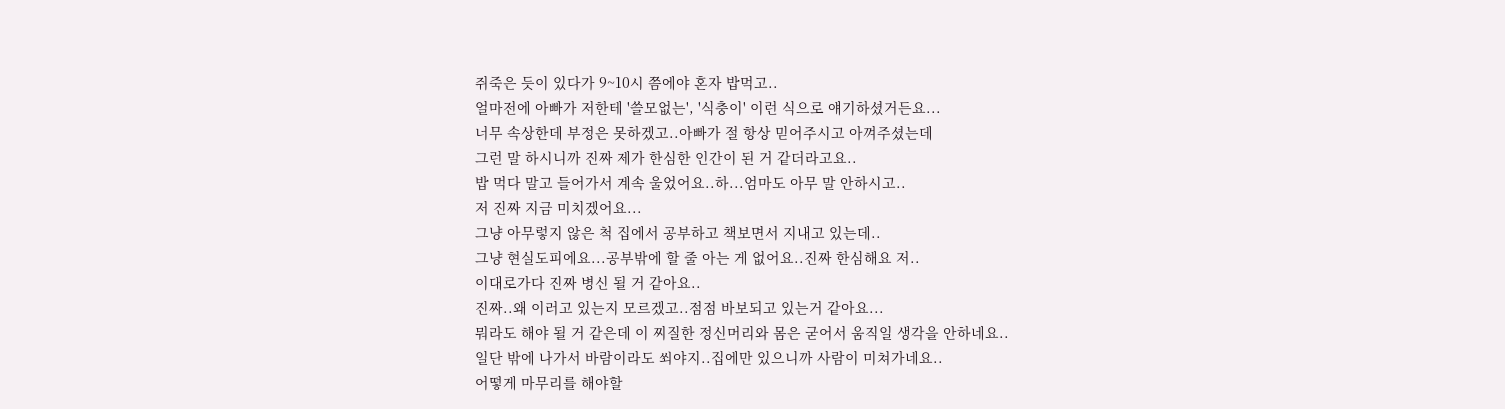쥐죽은 듯이 있다가 9~10시 쯤에야 혼자 밥먹고..
얼마전에 아빠가 저한테 '쓸모없는', '식충이' 이런 식으로 얘기하셨거든요...
너무 속상한데 부정은 못하겠고..아빠가 절 항상 믿어주시고 아껴주셨는데
그런 말 하시니까 진짜 제가 한심한 인간이 된 거 같더라고요..
밥 먹다 말고 들어가서 계속 울었어요..하...엄마도 아무 말 안하시고..
저 진짜 지금 미치겠어요...
그냥 아무렇지 않은 척 집에서 공부하고 책보면서 지내고 있는데..
그냥 현실도피에요...공부밖에 할 줄 아는 게 없어요..진짜 한심해요 저..
이대로가다 진짜 병신 될 거 같아요..
진짜..왜 이러고 있는지 모르겠고..점점 바보되고 있는거 같아요...
뭐라도 해야 될 거 같은데 이 찌질한 정신머리와 몸은 굳어서 움직일 생각을 안하네요..
일단 밖에 나가서 바람이라도 쐬야지..집에만 있으니까 사람이 미쳐가네요..
어떻게 마무리를 해야할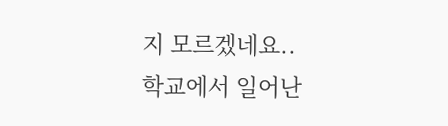지 모르겠네요..
학교에서 일어난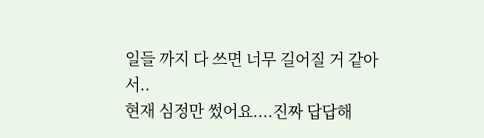일들 까지 다 쓰면 너무 길어질 거 같아서..
현재 심정만 썼어요....진짜 답답해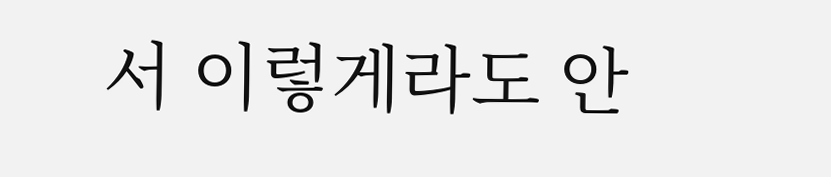서 이렇게라도 안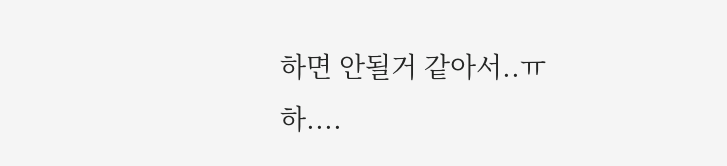하면 안될거 같아서..ㅠ
하....